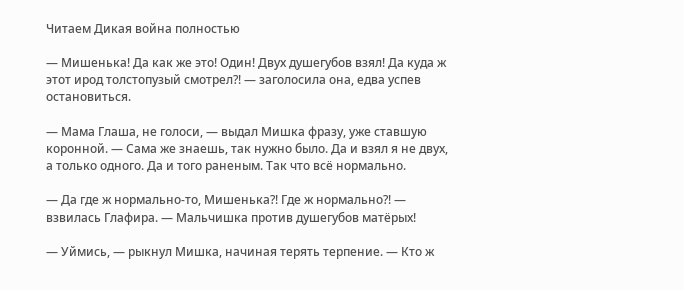Читаем Дикая война полностью

— Мишенька! Да как же это! Один! Двух душегубов взял! Да куда ж этот ирод толстопузый смотрел?! — заголосила она, едва успев остановиться.

— Мама Глаша, не голоси, — выдал Мишка фразу, уже ставшую коронной. — Сама же знаешь, так нужно было. Да и взял я не двух, а только одного. Да и того раненым. Так что всё нормально.

— Да где ж нормально-то, Мишенька?! Где ж нормально?! — взвилась Глафира. — Мальчишка против душегубов матёрых!

— Уймись, — рыкнул Мишка, начиная терять терпение. — Кто ж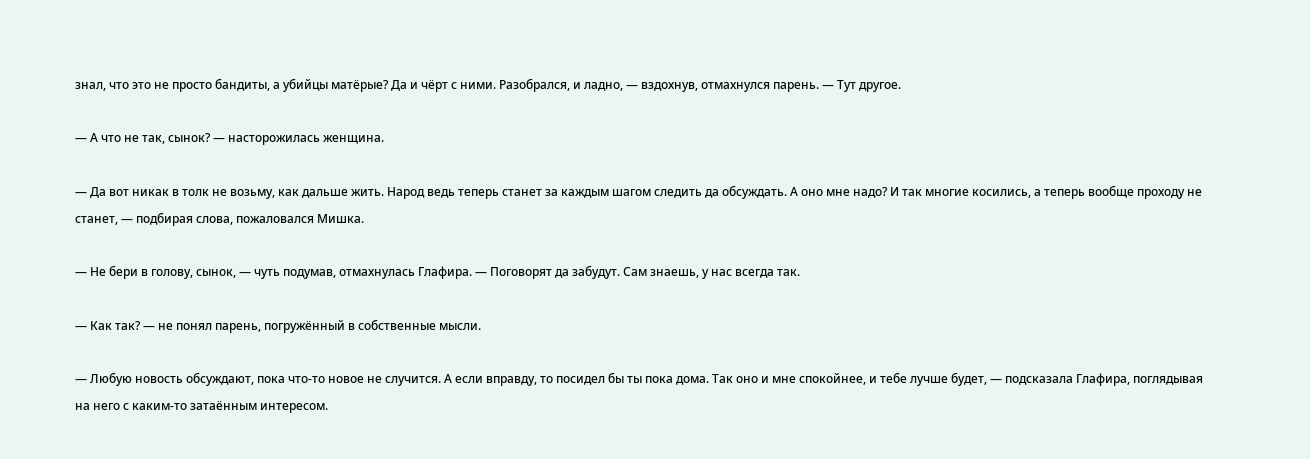знал, что это не просто бандиты, а убийцы матёрые? Да и чёрт с ними. Разобрался, и ладно, — вздохнув, отмахнулся парень. — Тут другое.

— А что не так, сынок? — насторожилась женщина.

— Да вот никак в толк не возьму, как дальше жить. Народ ведь теперь станет за каждым шагом следить да обсуждать. А оно мне надо? И так многие косились, а теперь вообще проходу не станет, — подбирая слова, пожаловался Мишка.

— Не бери в голову, сынок, — чуть подумав, отмахнулась Глафира. — Поговорят да забудут. Сам знаешь, у нас всегда так.

— Как так? — не понял парень, погружённый в собственные мысли.

— Любую новость обсуждают, пока что-то новое не случится. А если вправду, то посидел бы ты пока дома. Так оно и мне спокойнее, и тебе лучше будет, — подсказала Глафира, поглядывая на него с каким-то затаённым интересом.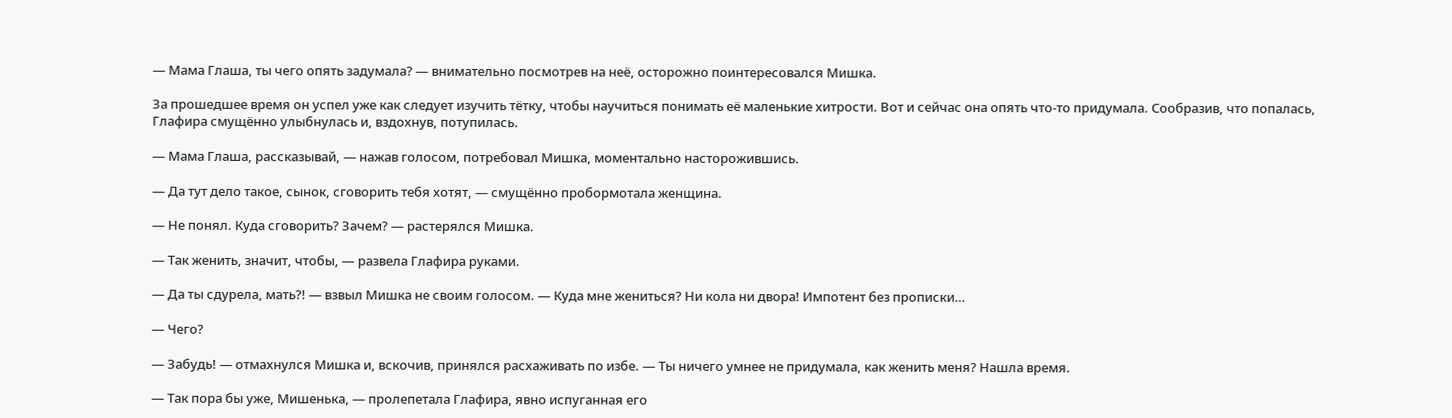— Мама Глаша, ты чего опять задумала? — внимательно посмотрев на неё, осторожно поинтересовался Мишка.

За прошедшее время он успел уже как следует изучить тётку, чтобы научиться понимать её маленькие хитрости. Вот и сейчас она опять что-то придумала. Сообразив, что попалась, Глафира смущённо улыбнулась и, вздохнув, потупилась.

— Мама Глаша, рассказывай, — нажав голосом, потребовал Мишка, моментально насторожившись.

— Да тут дело такое, сынок, сговорить тебя хотят, — смущённо пробормотала женщина.

— Не понял. Куда сговорить? Зачем? — растерялся Мишка.

— Так женить, значит, чтобы, — развела Глафира руками.

— Да ты сдурела, мать?! — взвыл Мишка не своим голосом. — Куда мне жениться? Ни кола ни двора! Импотент без прописки…

— Чего?

— Забудь! — отмахнулся Мишка и, вскочив, принялся расхаживать по избе. — Ты ничего умнее не придумала, как женить меня? Нашла время.

— Так пора бы уже, Мишенька, — пролепетала Глафира, явно испуганная его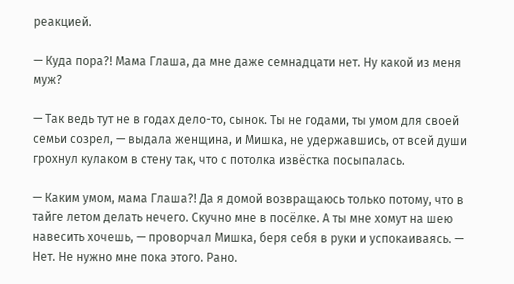реакцией.

— Куда пора?! Мама Глаша, да мне даже семнадцати нет. Ну какой из меня муж?

— Так ведь тут не в годах дело-то, сынок. Ты не годами, ты умом для своей семьи созрел, — выдала женщина, и Мишка, не удержавшись, от всей души грохнул кулаком в стену так, что с потолка извёстка посыпалась.

— Каким умом, мама Глаша?! Да я домой возвращаюсь только потому, что в тайге летом делать нечего. Скучно мне в посёлке. А ты мне хомут на шею навесить хочешь, — проворчал Мишка, беря себя в руки и успокаиваясь. — Нет. Не нужно мне пока этого. Рано.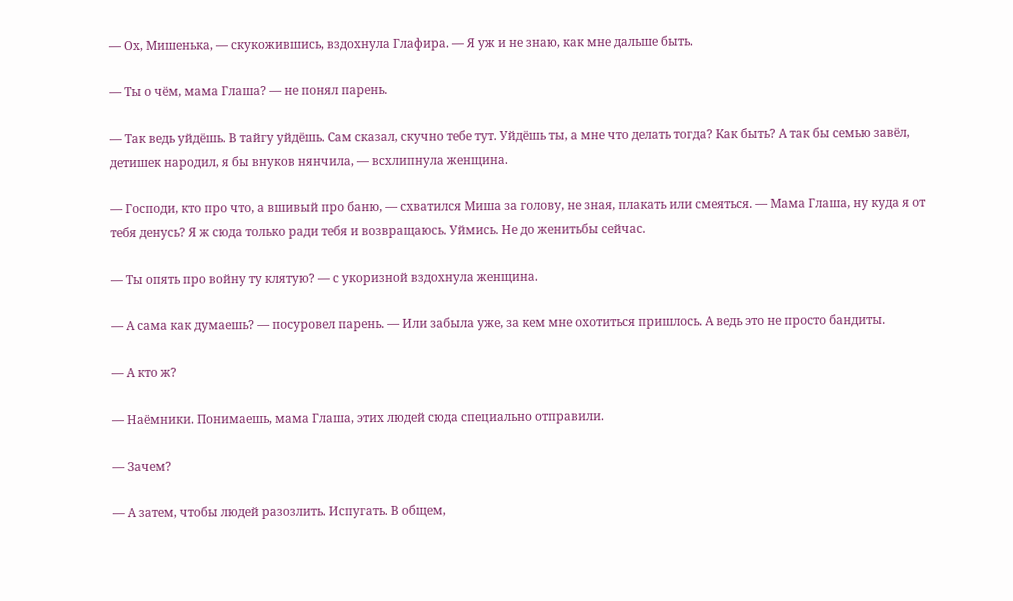— Ох, Мишенька, — скукожившись, вздохнула Глафира. — Я уж и не знаю, как мне дальше быть.

— Ты о чём, мама Глаша? — не понял парень.

— Так ведь уйдёшь. В тайгу уйдёшь. Сам сказал, скучно тебе тут. Уйдёшь ты, а мне что делать тогда? Как быть? А так бы семью завёл, детишек народил, я бы внуков нянчила, — всхлипнула женщина.

— Господи, кто про что, а вшивый про баню, — схватился Миша за голову, не зная, плакать или смеяться. — Мама Глаша, ну куда я от тебя денусь? Я ж сюда только ради тебя и возвращаюсь. Уймись. Не до женитьбы сейчас.

— Ты опять про войну ту клятую? — с укоризной вздохнула женщина.

— А сама как думаешь? — посуровел парень. — Или забыла уже, за кем мне охотиться пришлось. А ведь это не просто бандиты.

— А кто ж?

— Наёмники. Понимаешь, мама Глаша, этих людей сюда специально отправили.

— Зачем?

— А затем, чтобы людей разозлить. Испугать. В общем,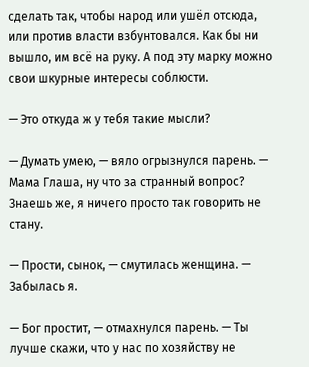сделать так, чтобы народ или ушёл отсюда, или против власти взбунтовался. Как бы ни вышло, им всё на руку. А под эту марку можно свои шкурные интересы соблюсти.

— Это откуда ж у тебя такие мысли?

— Думать умею, — вяло огрызнулся парень. — Мама Глаша, ну что за странный вопрос? Знаешь же, я ничего просто так говорить не стану.

— Прости, сынок, — смутилась женщина. — Забылась я.

— Бог простит, — отмахнулся парень. — Ты лучше скажи, что у нас по хозяйству не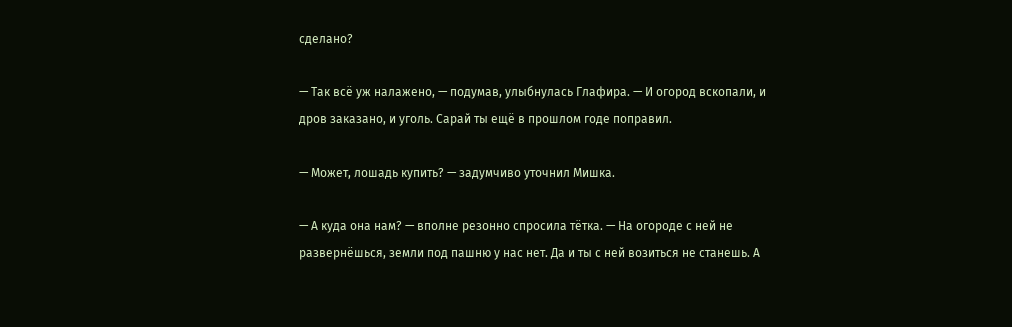сделано?

— Так всё уж налажено, — подумав, улыбнулась Глафира. — И огород вскопали, и дров заказано, и уголь. Сарай ты ещё в прошлом годе поправил.

— Может, лошадь купить? — задумчиво уточнил Мишка.

— А куда она нам? — вполне резонно спросила тётка. — На огороде с ней не развернёшься, земли под пашню у нас нет. Да и ты с ней возиться не станешь. А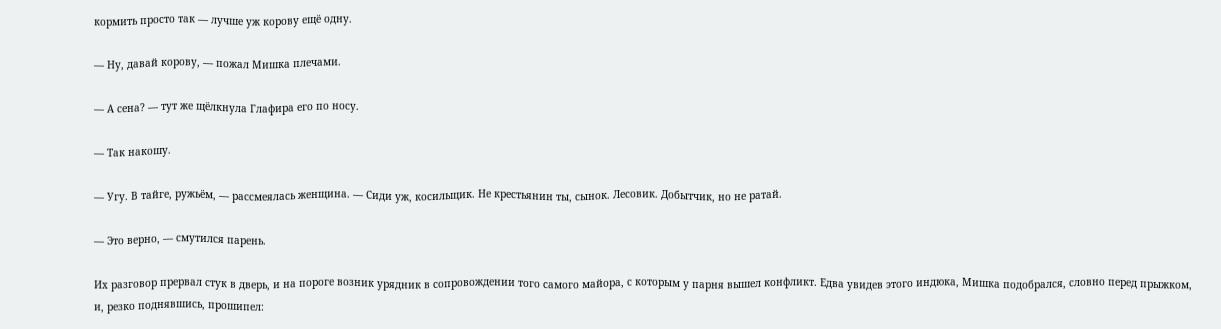кормить просто так — лучше уж корову ещё одну.

— Ну, давай корову, — пожал Мишка плечами.

— А сена? — тут же щёлкнула Глафира его по носу.

— Так накошу.

— Угу. В тайге, ружьём, — рассмеялась женщина. — Сиди уж, косильщик. Не крестьянин ты, сынок. Лесовик. Добытчик, но не ратай.

— Это верно, — смутился парень.

Их разговор прервал стук в дверь, и на пороге возник урядник в сопровождении того самого майора, с которым у парня вышел конфликт. Едва увидев этого индюка, Мишка подобрался, словно перед прыжком, и, резко поднявшись, прошипел: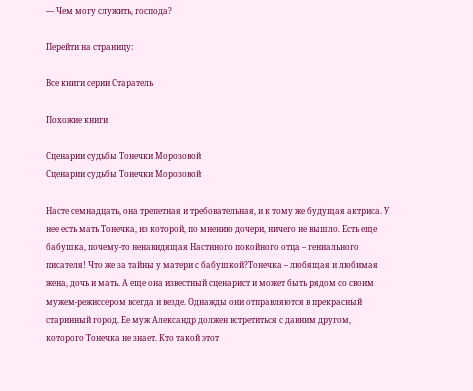— Чем могу служить, господа?

Перейти на страницу:

Все книги серии Старатель

Похожие книги

Сценарии судьбы Тонечки Морозовой
Сценарии судьбы Тонечки Морозовой

Насте семнадцать, она трепетная и требовательная, и к тому же будущая актриса. У нее есть мать Тонечка, из которой, по мнению дочери, ничего не вышло. Есть еще бабушка, почему-то ненавидящая Настиного покойного отца – гениального писателя! Что же за тайны у матери с бабушкой?Тонечка – любящая и любимая жена, дочь и мать. А еще она известный сценарист и может быть рядом со своим мужем-режиссером всегда и везде. Однажды они отправляются в прекрасный старинный город. Ее муж Александр должен встретиться с давним другом, которого Тонечка не знает. Кто такой этот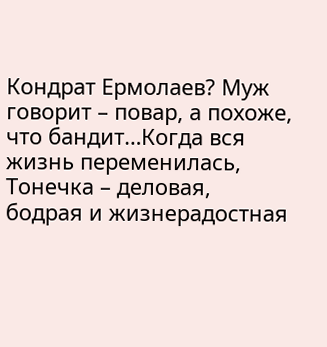Кондрат Ермолаев? Муж говорит – повар, а похоже, что бандит…Когда вся жизнь переменилась, Тонечка – деловая, бодрая и жизнерадостная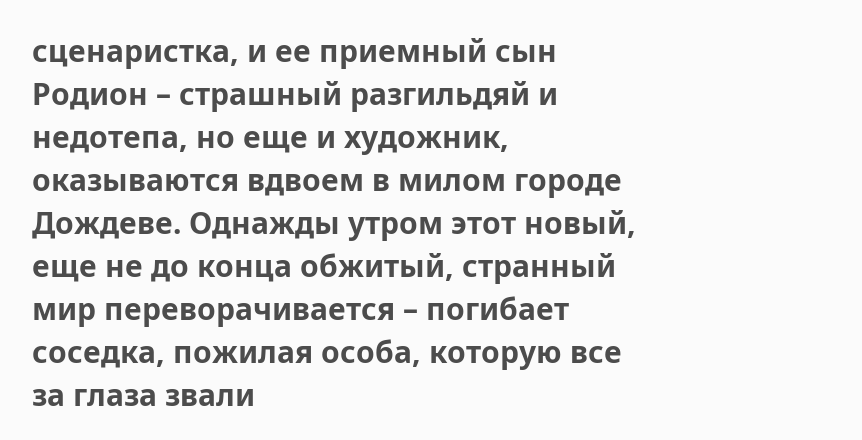сценаристка, и ее приемный сын Родион – страшный разгильдяй и недотепа, но еще и художник, оказываются вдвоем в милом городе Дождеве. Однажды утром этот новый, еще не до конца обжитый, странный мир переворачивается – погибает соседка, пожилая особа, которую все за глаза звали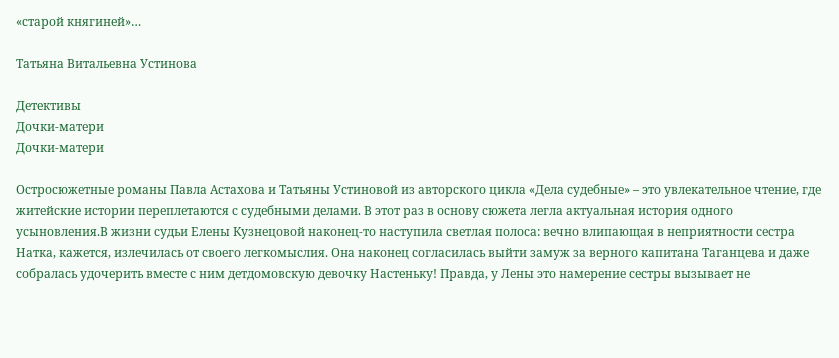«старой княгиней»…

Татьяна Витальевна Устинова

Детективы
Дочки-матери
Дочки-матери

Остросюжетные романы Павла Астахова и Татьяны Устиновой из авторского цикла «Дела судебные» – это увлекательное чтение, где житейские истории переплетаются с судебными делами. В этот раз в основу сюжета легла актуальная история одного усыновления.В жизни судьи Елены Кузнецовой наконец-то наступила светлая полоса: вечно влипающая в неприятности сестра Натка, кажется, излечилась от своего легкомыслия. Она наконец согласилась выйти замуж за верного капитана Таганцева и даже собралась удочерить вместе с ним детдомовскую девочку Настеньку! Правда, у Лены это намерение сестры вызывает не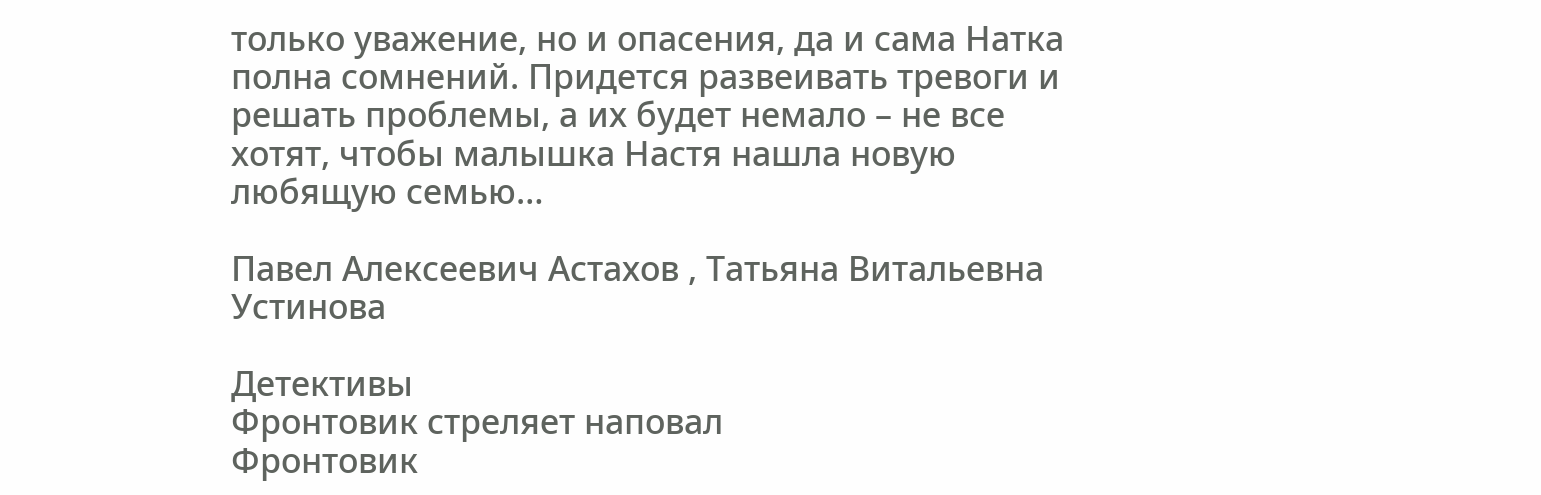только уважение, но и опасения, да и сама Натка полна сомнений. Придется развеивать тревоги и решать проблемы, а их будет немало – не все хотят, чтобы малышка Настя нашла новую любящую семью…

Павел Алексеевич Астахов , Татьяна Витальевна Устинова

Детективы
Фронтовик стреляет наповал
Фронтовик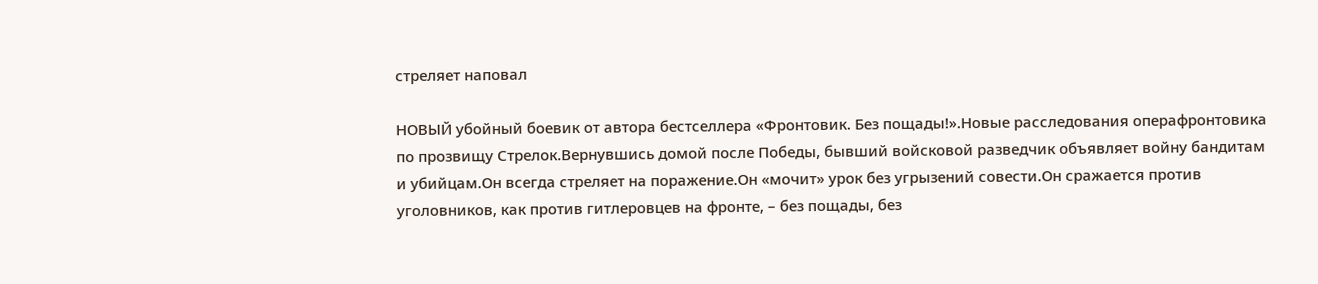стреляет наповал

НОВЫЙ убойный боевик от автора бестселлера «Фронтовик. Без пощады!».Новые расследования операфронтовика по прозвищу Стрелок.Вернувшись домой после Победы, бывший войсковой разведчик объявляет войну бандитам и убийцам.Он всегда стреляет на поражение.Он «мочит» урок без угрызений совести.Он сражается против уголовников, как против гитлеровцев на фронте, – без пощады, без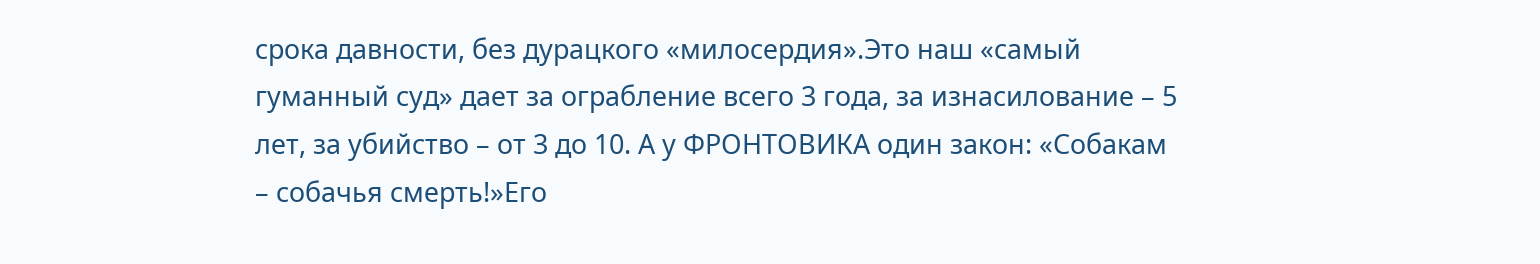срока давности, без дурацкого «милосердия».Это наш «самый гуманный суд» дает за ограбление всего 3 года, за изнасилование – 5 лет, за убийство – от 3 до 10. А у ФРОНТОВИКА один закон: «Собакам – собачья смерть!»Его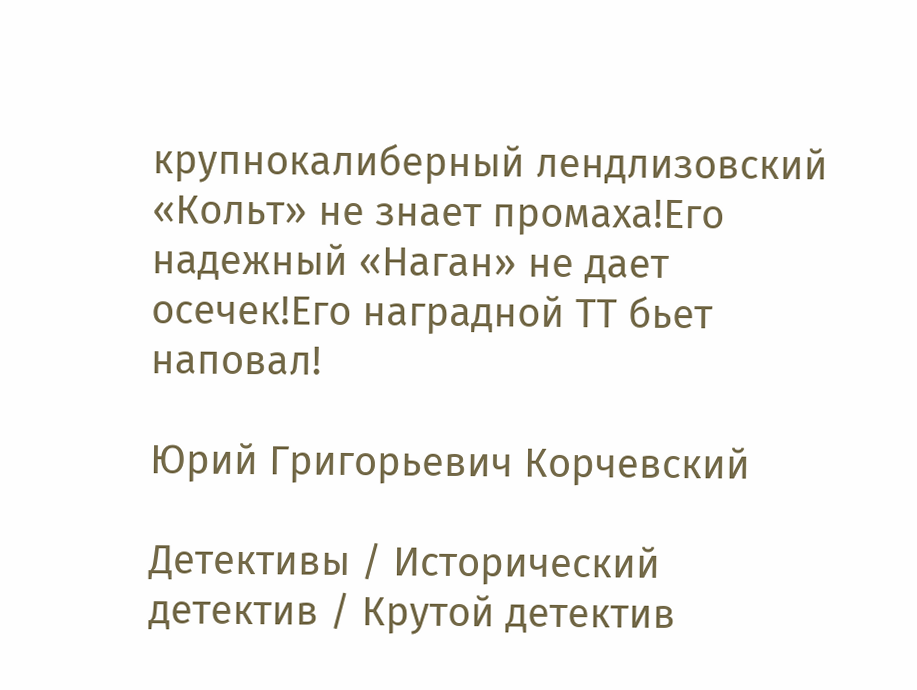крупнокалиберный лендлизовский «Кольт» не знает промаха!Его надежный «Наган» не дает осечек!Его наградной ТТ бьет наповал!

Юрий Григорьевич Корчевский

Детективы / Исторический детектив / Крутой детектив